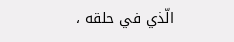الّذي في حلقه ،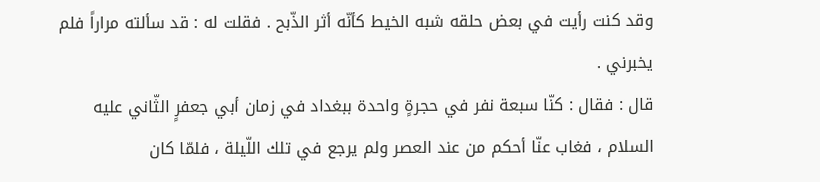وقد كنت رأيت في بعض حلقه شبه الخيط كأنّه أثر الذّبح . فقلت له : قد سألته مراراً فلم يخبرني .
قال : فقال : كنّا سبعة نفر في حجرةٍ واحدة ببغداد في زمان أبي جعفرٍ الثّاني عليه السلام ، فغاب عنّا أحكم من عند العصر ولم يرجع في تلك اللّيلة ، فلمّا كان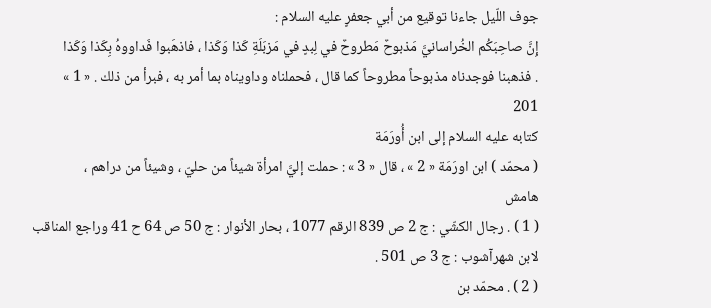جوف اللّيل جاءنا توقيع من أبي جعفرٍ عليه السلام :
إِنَّ صاحِبَكُم الخُراسانيَّ مَذبوحٌ مَطروحٌ في لِبدٍ في مَزبَلَةِ كَذا وَكَذا ، فاذهَبوا فَداووهُ بِكَذا وَكَذا
. فذهبنا فوجدناه مذبوحاً مطروحاً كما قال ، فحملناه وداويناه بما أمر به ، فبرأ من ذلك . « 1 »
201
كتابه عليه السلام إلى ابن أُورَمَة
( محمّد ) ابن اورَمَة « 2 » ، قال « 3 » : حملت إليَّ امرأة شيئاً من حليّ ، وشيئاً من دراهم ،
هامش
( 1 ) . رجال الكشّي : ج 2 ص 839 الرقم 1077 ، بحار الأنوار : ج 50 ص 64 ح 41 وراجع المناقب لابن شهرآشوب : ج 3 ص 501 .
( 2 ) . محمّد بن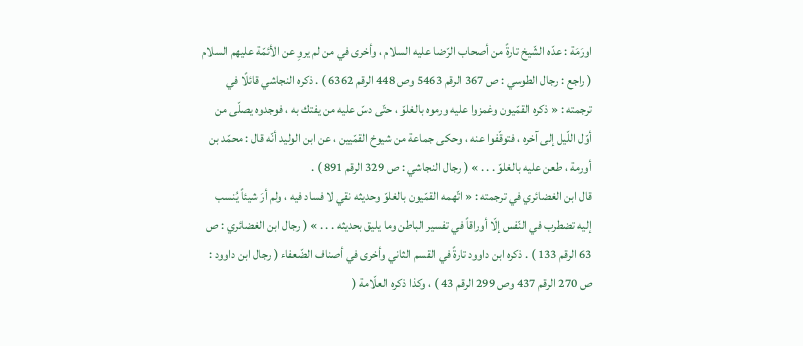اورَمَة : عدّه الشّيخ تارةً من أصحاب الرّضا عليه السلام ، وأخرى في من لم يروِ عن الأئمّة عليهم السلام ( راجع : رجال الطوسي : ص 367 الرقم 5463 وص 448 الرقم 6362 ) . ذكره النجاشي قائلًا في ترجمته : « ذكره القمّيون وغمزوا عليه ورموه بالغلوّ ، حتّى دسّ عليه من يفتك به ، فوجدوه يصلّى من أوّل اللّيل إلى آخره ، فتوقّفوا عنه ، وحكى جماعة من شيوخ القمّيين ، عن ابن الوليد أنّه قال : محمّد بن أورمة ، طعن عليه بالغلوّ . . . » ( رجال النجاشي : ص 329 الرقم 891 ) .
قال ابن الغضائري في ترجمته : « اتّهمه القمّيون بالغلوّ وحديثه نقي لا فساد فيه ، ولم أرَ شيئاً يُنسب إليه تضطرب في النّفس إلّا أوراقاً في تفسير الباطن وما يليق بحديثه . . . » ( رجال ابن الغضائري : ص 63 الرقم 133 ) . ذكره ابن داوود تارةً في القسم الثاني وأخرى في أصناف الضّعفاء ( رجال ابن داوود : ص 270 الرقم 437 وص 299 الرقم 43 ) ، وكذا ذكره العلّامة (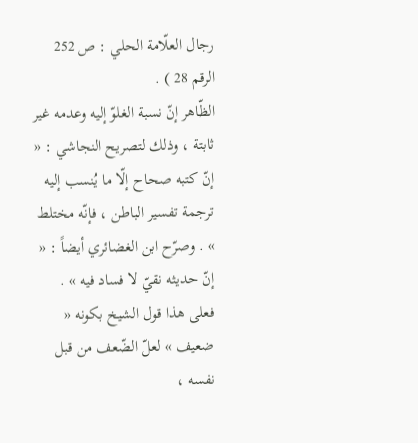رجال العلّامة الحلي : ص 252 الرقم 28 ) .
الظّاهر إنّ نسبة الغلوّ إليه وعدمه غير ثابتة ، وذلك لتصريح النجاشي : « إنّ كتبه صحاح إلّا ما يُنسب إليه ترجمة تفسير الباطن ، فإنّه مختلط » . وصرّح ابن الغضائري أيضاً : « إنّ حديثه نقيّ لا فساد فيه » . فعلى هذا قول الشيخ بكونه « ضعيف » لعلّ الضّعف من قبل نفسه ،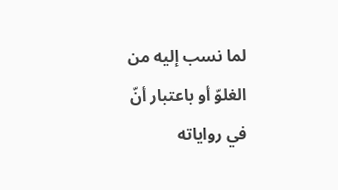لما نسب إليه من الغلوّ أو باعتبار أنّ في رواياته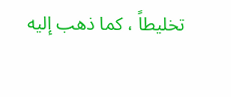تخليطاً ، كما ذهب إليه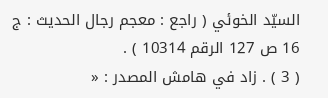السيّد الخوئي ( راجع : معجم رجال الحديث : ج 16 ص 127 الرقم 10314 ) .
( 3 ) . زاد في هامش المصدر : «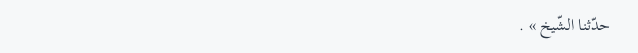حدّثنا الشّيخ » .